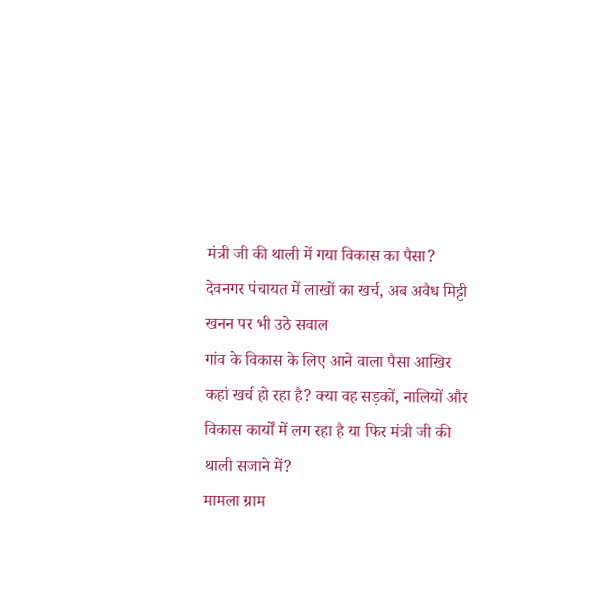मंत्री जी की थाली में गया विकास का पैसा?
देवनगर पंचायत में लाखों का खर्च, अब अवैध मिट्टी खनन पर भी उठे सवाल
गांव के विकास के लिए आने वाला पैसा आखिर कहां खर्च हो रहा है? क्या वह सड़कों, नालियों और विकास कार्यों में लग रहा है या फिर मंत्री जी की थाली सजाने में?
मामला ग्राम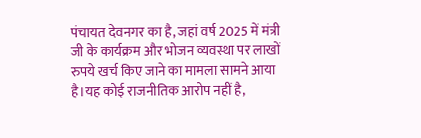पंचायत देवनगर का है, जहां वर्ष 2025 में मंत्री जी के कार्यक्रम और भोजन व्यवस्था पर लाखों रुपये खर्च किए जाने का मामला सामने आया है।यह कोई राजनीतिक आरोप नहीं है,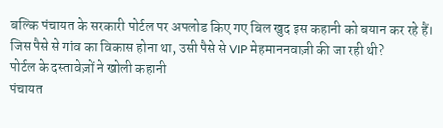बल्कि पंचायत के सरकारी पोर्टल पर अपलोड किए गए बिल खुद इस कहानी को बयान कर रहे हैं।
जिस पैसे से गांव का विकास होना था, उसी पैसे से VIP मेहमाननवाज़ी की जा रही थी?
पोर्टल के दस्तावेज़ों ने खोली कहानी
पंचायत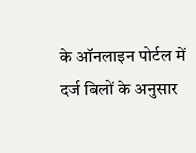के ऑनलाइन पोर्टल में दर्ज बिलों के अनुसार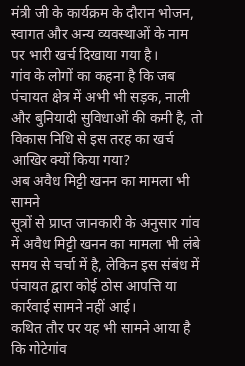मंत्री जी के कार्यक्रम के दौरान भोजन, स्वागत और अन्य व्यवस्थाओं के नाम पर भारी खर्च दिखाया गया है।
गांव के लोगों का कहना है कि जब पंचायत क्षेत्र में अभी भी सड़क, नाली और बुनियादी सुविधाओं की कमी है, तो विकास निधि से इस तरह का खर्च आखिर क्यों किया गया?
अब अवैध मिट्टी खनन का मामला भी सामने
सूत्रों से प्राप्त जानकारी के अनुसार गांव में अवैध मिट्टी खनन का मामला भी लंबे समय से चर्चा में है, लेकिन इस संबंध में पंचायत द्वारा कोई ठोस आपत्ति या कार्रवाई सामने नहीं आई।
कथित तौर पर यह भी सामने आया है कि गोटेगांव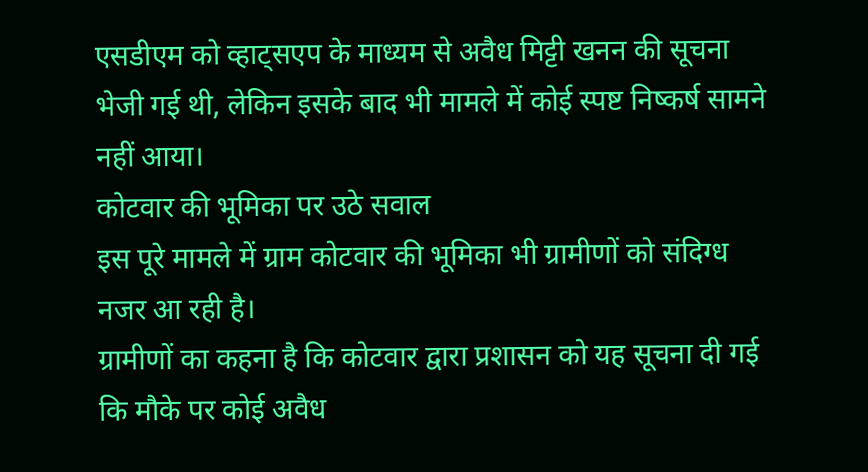एसडीएम को व्हाट्सएप के माध्यम से अवैध मिट्टी खनन की सूचना भेजी गई थी, लेकिन इसके बाद भी मामले में कोई स्पष्ट निष्कर्ष सामने नहीं आया।
कोटवार की भूमिका पर उठे सवाल
इस पूरे मामले में ग्राम कोटवार की भूमिका भी ग्रामीणों को संदिग्ध नजर आ रही है।
ग्रामीणों का कहना है कि कोटवार द्वारा प्रशासन को यह सूचना दी गई कि मौके पर कोई अवैध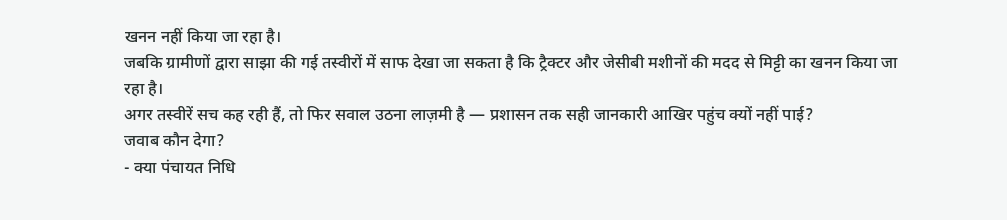खनन नहीं किया जा रहा है।
जबकि ग्रामीणों द्वारा साझा की गई तस्वीरों में साफ देखा जा सकता है कि ट्रैक्टर और जेसीबी मशीनों की मदद से मिट्टी का खनन किया जा रहा है।
अगर तस्वीरें सच कह रही हैं, तो फिर सवाल उठना लाज़मी है — प्रशासन तक सही जानकारी आखिर पहुंच क्यों नहीं पाई?
जवाब कौन देगा?
- क्या पंचायत निधि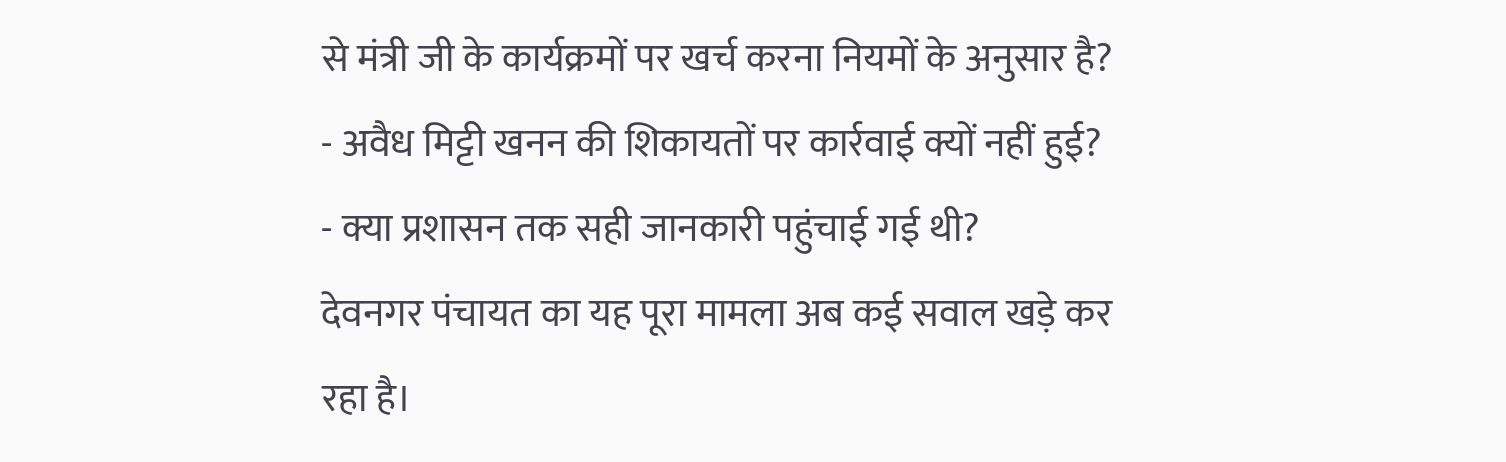से मंत्री जी के कार्यक्रमों पर खर्च करना नियमों के अनुसार है?
- अवैध मिट्टी खनन की शिकायतों पर कार्रवाई क्यों नहीं हुई?
- क्या प्रशासन तक सही जानकारी पहुंचाई गई थी?
देवनगर पंचायत का यह पूरा मामला अब कई सवाल खड़े कर रहा है।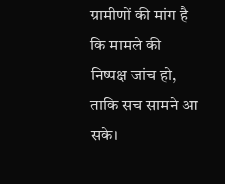ग्रामीणों की मांग है कि मामले की निष्पक्ष जांच हो, ताकि सच सामने आ सके।